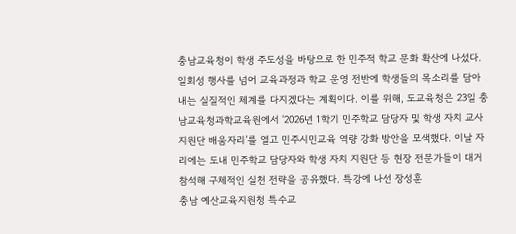충남교육청이 학생 주도성을 바탕으로 한 민주적 학교 문화 확산에 나섰다. 일회성 행사를 넘어 교육과정과 학교 운영 전반에 학생들의 목소리를 담아내는 실질적인 체계를 다지겠다는 계획이다. 이를 위해, 도교육청은 23일 충남교육청과학교육원에서 ‘2026년 1학기 민주학교 담당자 및 학생 자치 교사 지원단 배움자리’를 열고 민주시민교육 역량 강화 방안을 모색했다. 이날 자리에는 도내 민주학교 담당자와 학생 자치 지원단 등 현장 전문가들이 대거 참석해 구체적인 실천 전략을 공유했다. 특강에 나선 장성훈
충남 예산교육지원청 특수교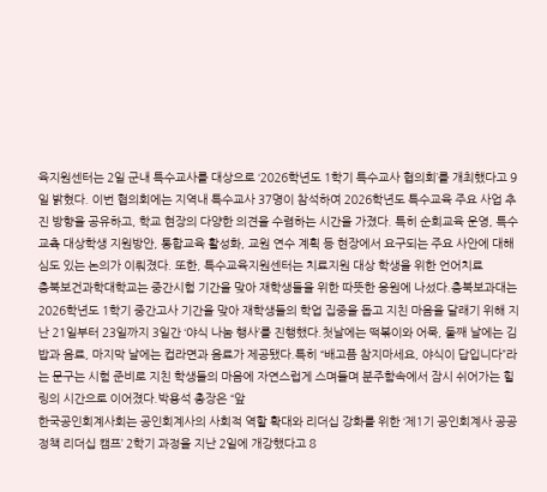육지원센터는 2일 군내 특수교사를 대상으로 ‘2026학년도 1학기 특수교사 협의회’를 개최했다고 9일 밝혔다. 이번 협의회에는 지역내 특수교사 37명이 참석하여 2026학년도 특수교육 주요 사업 추진 방향을 공유하고, 학교 현장의 다양한 의견을 수렴하는 시간을 가졌다. 특히 순회교육 운영, 특수교츅 대상학생 지원방안, 통합교육 활성화, 교원 연수 계획 등 현장에서 요구되는 주요 사안에 대해 심도 있는 논의가 이뤄졌다. 또한, 특수교육지원센터는 치료지원 대상 학생을 위한 언어치료
충북보건과학대학교는 중간시험 기간을 맞아 재학생들을 위한 따뜻한 응원에 나섰다.충북보과대는 2026학년도 1학기 중간고사 기간을 맞아 재학생들의 학업 집중을 돕고 지친 마음을 달래기 위해 지난 21일부터 23일까지 3일간 ‘야식 나눔 행사’를 진행했다.첫날에는 떡볶이와 어묵, 둘째 날에는 김밥과 음료, 마지막 날에는 컵라면과 음료가 제공됐다.특히 “배고픔 참지마세요, 야식이 답입니다”라는 문구는 시험 준비로 지친 학생들의 마음에 자연스럽게 스며들며 분주함속에서 잠시 쉬어가는 힐링의 시간으로 이어졌다.박용석 총장은 “앞
한국공인회계사회는 공인회계사의 사회적 역할 확대와 리더십 강화를 위한 ‘제1기 공인회계사 공공정책 리더십 캠프’ 2학기 과정을 지난 2일에 개강했다고 8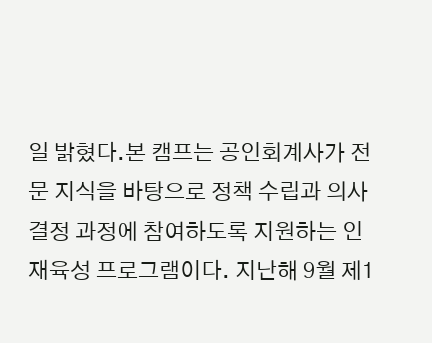일 밝혔다.본 캠프는 공인회계사가 전문 지식을 바탕으로 정책 수립과 의사결정 과정에 참여하도록 지원하는 인재육성 프로그램이다. 지난해 9월 제1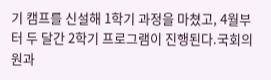기 캠프를 신설해 1학기 과정을 마쳤고, 4월부터 두 달간 2학기 프로그램이 진행된다.국회의원과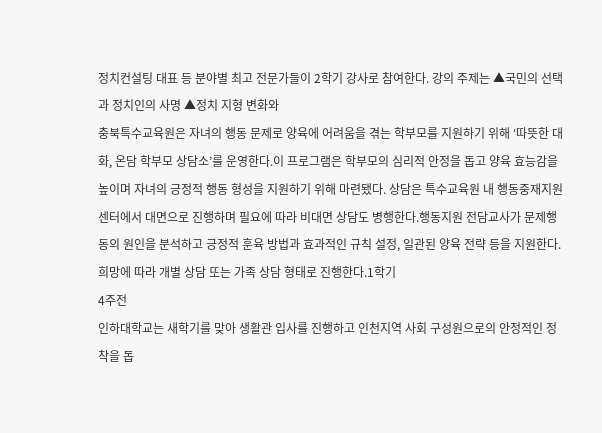정치컨설팅 대표 등 분야별 최고 전문가들이 2학기 강사로 참여한다. 강의 주제는 ▲국민의 선택과 정치인의 사명 ▲정치 지형 변화와
충북특수교육원은 자녀의 행동 문제로 양육에 어려움을 겪는 학부모를 지원하기 위해 ‘따뜻한 대화, 온담 학부모 상담소’를 운영한다.이 프로그램은 학부모의 심리적 안정을 돕고 양육 효능감을 높이며 자녀의 긍정적 행동 형성을 지원하기 위해 마련됐다. 상담은 특수교육원 내 행동중재지원센터에서 대면으로 진행하며 필요에 따라 비대면 상담도 병행한다.행동지원 전담교사가 문제행동의 원인을 분석하고 긍정적 훈육 방법과 효과적인 규칙 설정, 일관된 양육 전략 등을 지원한다. 희망에 따라 개별 상담 또는 가족 상담 형태로 진행한다.1학기
4주전
인하대학교는 새학기를 맞아 생활관 입사를 진행하고 인천지역 사회 구성원으로의 안정적인 정착을 돕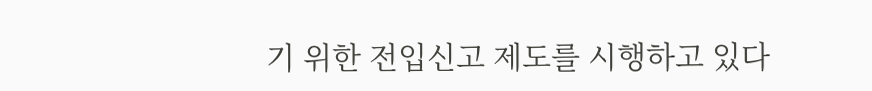기 위한 전입신고 제도를 시행하고 있다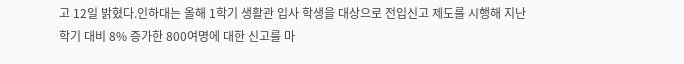고 12일 밝혔다.인하대는 올해 1학기 생활관 입사 학생을 대상으로 전입신고 제도를 시행해 지난 학기 대비 8% 증가한 800여명에 대한 신고를 마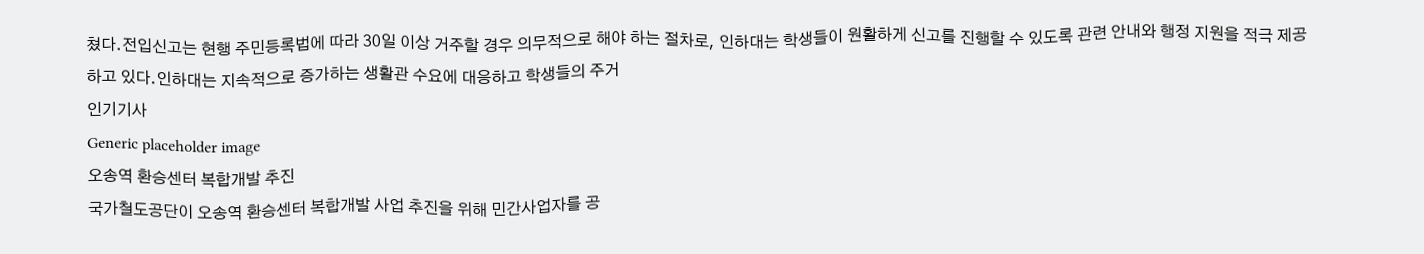쳤다.전입신고는 현행 주민등록법에 따라 30일 이상 거주할 경우 의무적으로 해야 하는 절차로, 인하대는 학생들이 원활하게 신고를 진행할 수 있도록 관련 안내와 행정 지원을 적극 제공하고 있다.인하대는 지속적으로 증가하는 생활관 수요에 대응하고 학생들의 주거
인기기사
Generic placeholder image
오송역 환승센터 복합개발 추진
국가철도공단이 오송역 환승센터 복합개발 사업 추진을 위해 민간사업자를 공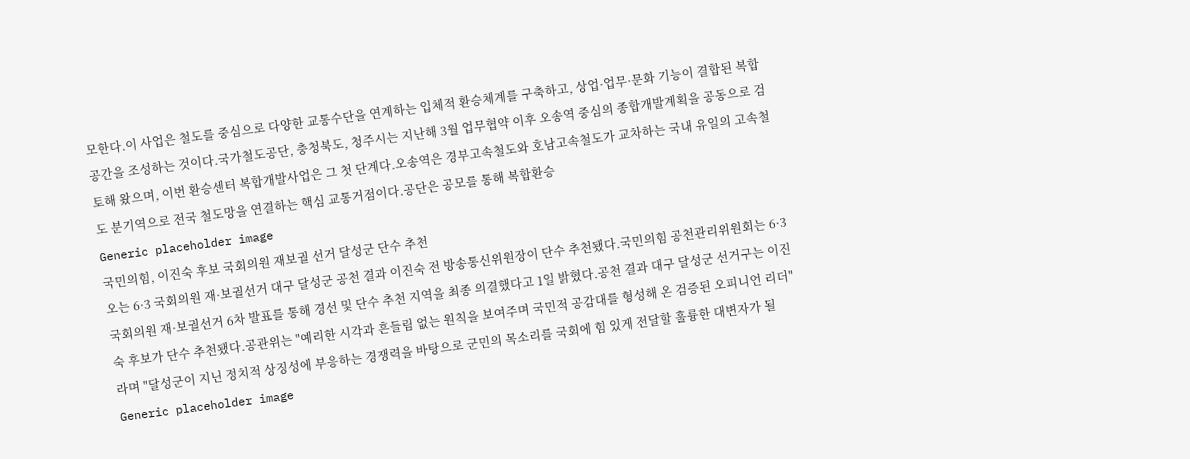모한다.이 사업은 철도를 중심으로 다양한 교통수단을 연계하는 입체적 환승체계를 구축하고, 상업·업무·문화 기능이 결합된 복합공간을 조성하는 것이다.국가철도공단, 충청북도, 청주시는 지난해 3월 업무협약 이후 오송역 중심의 종합개발계획을 공동으로 검토해 왔으며, 이번 환승센터 복합개발사업은 그 첫 단계다.오송역은 경부고속철도와 호남고속철도가 교차하는 국내 유일의 고속철도 분기역으로 전국 철도망을 연결하는 핵심 교통거점이다.공단은 공모를 통해 복합환승
Generic placeholder image
국민의힘, 이진숙 후보 국회의원 재보궐 선거 달성군 단수 추천
오는 6·3 국회의원 재·보궐선거 대구 달성군 공천 결과 이진숙 전 방송통신위원장이 단수 추천됐다.국민의힘 공천관리위원회는 6·3 국회의원 재·보궐선거 6차 발표를 통해 경선 및 단수 추천 지역을 최종 의결했다고 1일 밝혔다.공천 결과 대구 달성군 선거구는 이진숙 후보가 단수 추천됐다.공관위는 "예리한 시각과 흔들림 없는 원칙을 보여주며 국민적 공감대를 형성해 온 검증된 오피니언 리더"라며 "달성군이 지닌 정치적 상징성에 부응하는 경쟁력을 바탕으로 군민의 목소리를 국회에 힘 있게 전달할 훌륭한 대변자가 될
Generic placeholder image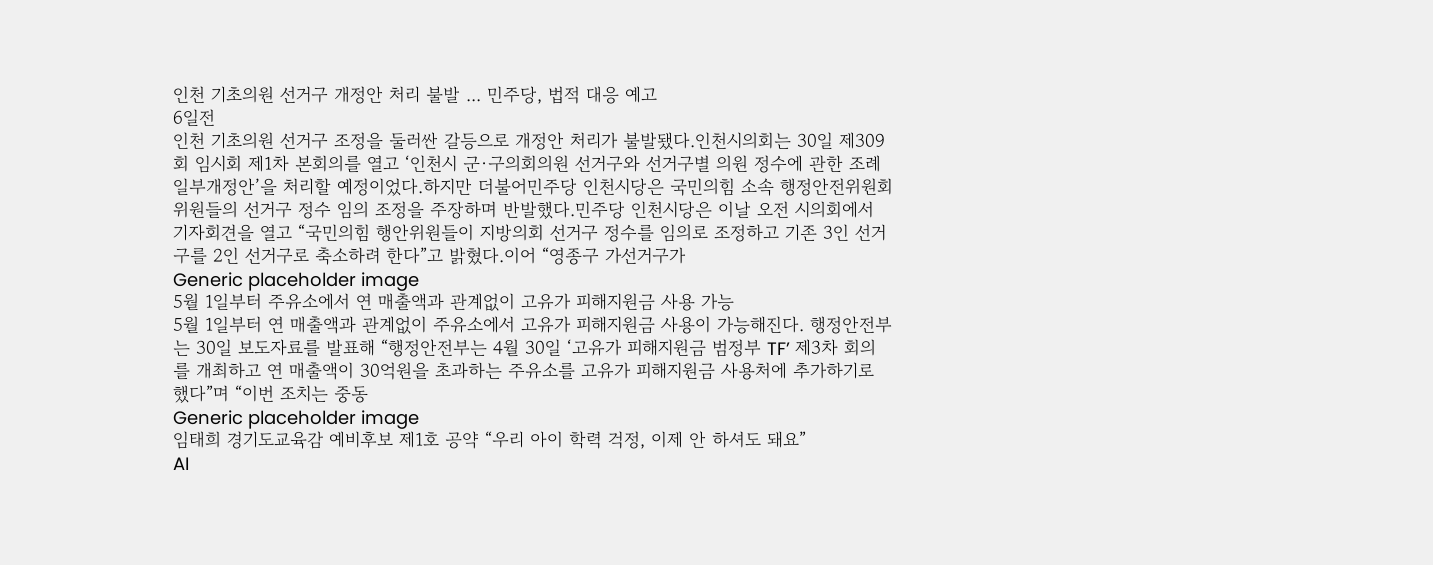인천 기초의원 선거구 개정안 처리 불발 ... 민주당, 법적 대응 예고
6일전
인천 기초의원 선거구 조정을 둘러싼 갈등으로 개정안 처리가 불발됐다.인천시의회는 30일 제309회 임시회 제1차 본회의를 열고 ‘인천시 군·구의회의원 선거구와 선거구별 의원 정수에 관한 조례 일부개정안’을 처리할 예정이었다.하지만 더불어민주당 인천시당은 국민의힘 소속 행정안전위원회 위원들의 선거구 정수 임의 조정을 주장하며 반발했다.민주당 인천시당은 이날 오전 시의회에서 기자회견을 열고 “국민의힘 행안위원들이 지방의회 선거구 정수를 임의로 조정하고 기존 3인 선거구를 2인 선거구로 축소하려 한다”고 밝혔다.이어 “영종구 가선거구가
Generic placeholder image
5월 1일부터 주유소에서 연 매출액과 관계없이 고유가 피해지원금 사용 가능
5월 1일부터 연 매출액과 관계없이 주유소에서 고유가 피해지원금 사용이 가능해진다. 행정안전부는 30일 보도자료를 발표해 “행정안전부는 4월 30일 ‘고유가 피해지원금 범정부 TF’ 제3차 회의를 개최하고 연 매출액이 30억원을 초과하는 주유소를 고유가 피해지원금 사용처에 추가하기로 했다”며 “이번 조치는 중동
Generic placeholder image
임태희 경기도교육감 예비후보 제1호 공약 “우리 아이 학력 걱정, 이제 안 하셔도 돼요”
AI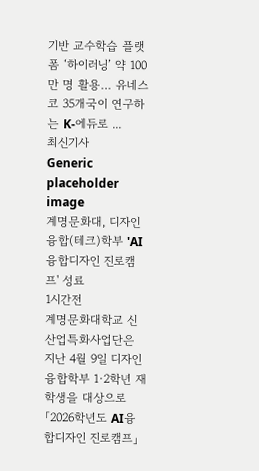기반 교수학습 플랫폼 ‘하이러닝’ 약 100만 명 활용… 유네스코 35개국이 연구하는 K-에듀로 ...
최신기사
Generic placeholder image
계명문화대, 디자인융합(테크)학부 'AI융합디자인 진로캠프' 성료
1시간전
계명문화대학교 신산업특화사업단은 지난 4월 9일 디자인융합학부 1·2학년 재학생을 대상으로 「2026학년도 AI융합디자인 진로캠프」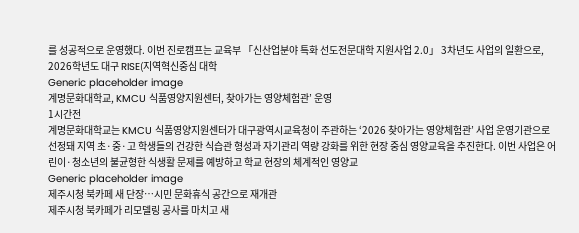를 성공적으로 운영했다. 이번 진로캠프는 교육부 「신산업분야 특화 선도전문대학 지원사업 2.0」 3차년도 사업의 일환으로, 2026학년도 대구 RISE(지역혁신중심 대학
Generic placeholder image
계명문화대학교, KMCU 식품영양지원센터, 찾아가는 영양체험관’ 운영
1시간전
계명문화대학교는 KMCU 식품영양지원센터가 대구광역시교육청이 주관하는 ‘2026 찾아가는 영양체험관’ 사업 운영기관으로 선정돼 지역 초·중·고 학생들의 건강한 식습관 형성과 자기관리 역량 강화를 위한 현장 중심 영양교육을 추진한다. 이번 사업은 어린이·청소년의 불균형한 식생활 문제를 예방하고 학교 현장의 체계적인 영양교
Generic placeholder image
제주시청 북카페 새 단장…시민 문화휴식 공간으로 재개관
제주시청 북카페가 리모델링 공사를 마치고 새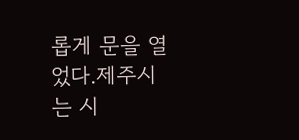롭게 문을 열었다.제주시는 시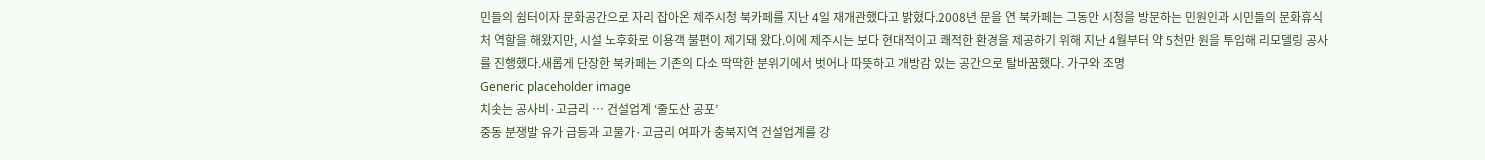민들의 쉼터이자 문화공간으로 자리 잡아온 제주시청 북카페를 지난 4일 재개관했다고 밝혔다.2008년 문을 연 북카페는 그동안 시청을 방문하는 민원인과 시민들의 문화휴식처 역할을 해왔지만, 시설 노후화로 이용객 불편이 제기돼 왔다.이에 제주시는 보다 현대적이고 쾌적한 환경을 제공하기 위해 지난 4월부터 약 5천만 원을 투입해 리모델링 공사를 진행했다.새롭게 단장한 북카페는 기존의 다소 딱딱한 분위기에서 벗어나 따뜻하고 개방감 있는 공간으로 탈바꿈했다. 가구와 조명
Generic placeholder image
치솟는 공사비·고금리 … 건설업계 ‘줄도산 공포’
중동 분쟁발 유가 급등과 고물가·고금리 여파가 충북지역 건설업계를 강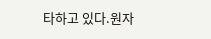타하고 있다.원자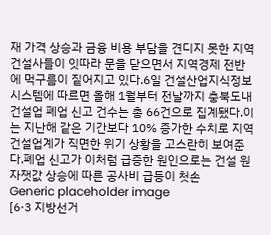재 가격 상승과 금융 비용 부담을 견디지 못한 지역 건설사들이 잇따라 문을 닫으면서 지역경제 전반에 먹구름이 짙어지고 있다.6일 건설산업지식정보시스템에 따르면 올해 1월부터 전날까지 충북도내 건설업 폐업 신고 건수는 총 66건으로 집계됐다.이는 지난해 같은 기간보다 10% 증가한 수치로 지역 건설업계가 직면한 위기 상황을 고스란히 보여준다.폐업 신고가 이처럼 급증한 원인으로는 건설 원자잿값 상승에 따른 공사비 급등이 첫손
Generic placeholder image
[6·3 지방선거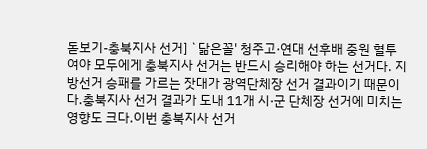돋보기-충북지사 선거] `닮은꼴' 청주고·연대 선후배 중원 혈투
여야 모두에게 충북지사 선거는 반드시 승리해야 하는 선거다. 지방선거 승패를 가르는 잣대가 광역단체장 선거 결과이기 때문이다.충북지사 선거 결과가 도내 11개 시·군 단체장 선거에 미치는 영향도 크다.이번 충북지사 선거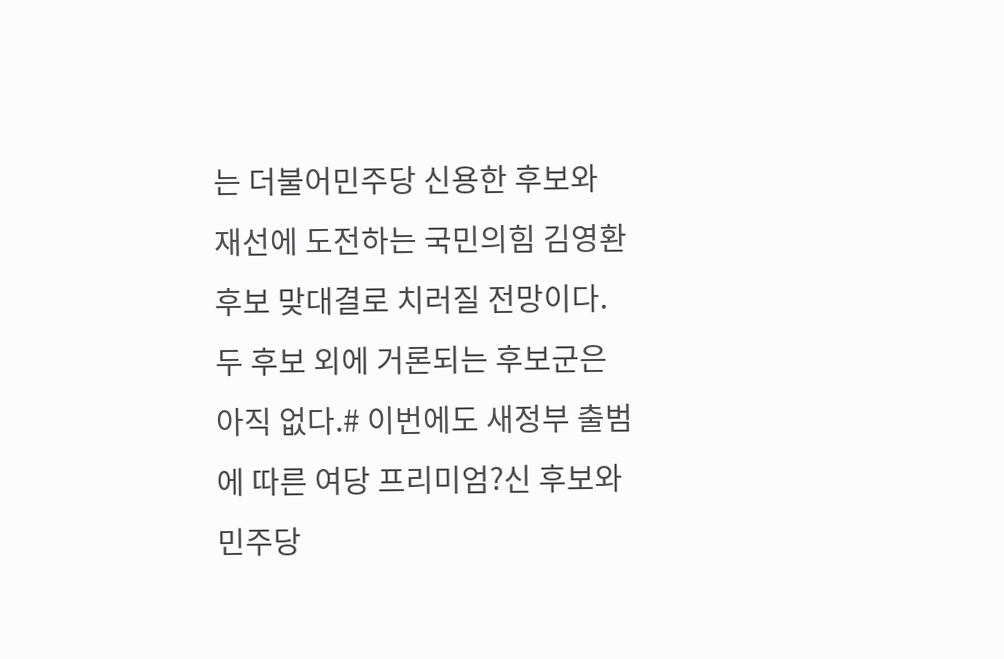는 더불어민주당 신용한 후보와 재선에 도전하는 국민의힘 김영환 후보 맞대결로 치러질 전망이다. 두 후보 외에 거론되는 후보군은 아직 없다.# 이번에도 새정부 출범에 따른 여당 프리미엄?신 후보와 민주당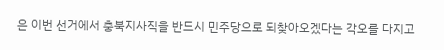은 이번 선거에서 충북지사직을 반드시 민주당으로 되찾아오겠다는 각오를 다지고